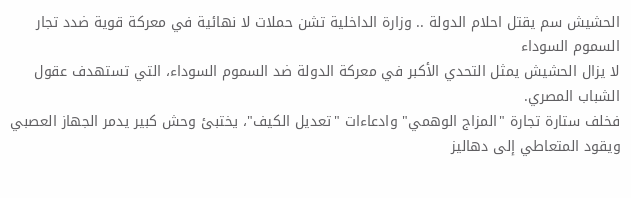الحشيش سم يقتل احلام الدولة .. وزارة الداخلية تشن حملات لا نهائية في معركة قوية ضدد تجار السموم السوداء
لا يزال الحشيش يمثل التحدي الأكبر في معركة الدولة ضد السموم السوداء، التي تستهدف عقول الشباب المصري.
فخلف ستارة تجارة "المزاج الوهمي" وادعاءات "تعديل الكيف"، يختبئ وحش كبير يدمر الجهاز العصبي ويقود المتعاطي إلى دهاليز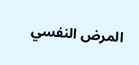المرض النفسي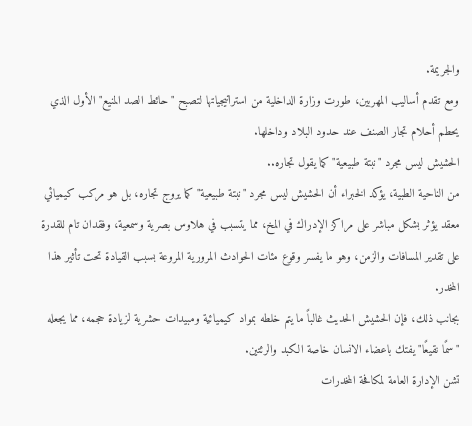والجريمة.
ومع تقدم أساليب المهربين، طورت وزارة الداخلية من استراتيجياتها لتصبح "حائط الصد المنيع" الأول الذي يحطم أحلام تجار الصنف عند حدود البلاد وداخلها.
الحشيش ليس مجرد "نبتة طبيعية" كما يقول تجاره..
من الناحية الطبية، يؤكد الخبراء أن الحشيش ليس مجرد "نبتة طبيعية" كما يروج تجاره، بل هو مركب كيميائي معقد يؤثر بشكل مباشر على مراكز الإدراك في المخ، مما يتسبب في هلاوس بصرية وسمعية، وفقدان تام للقدرة على تقدير المسافات والزمن، وهو ما يفسر وقوع مئات الحوادث المرورية المروعة بسبب القيادة تحت تأثير هذا المخدر.
بجانب ذلك، فإن الحشيش الحديث غالباً ما يتم خلطه بمواد كيميائية ومبيدات حشرية لزيادة حجمه، مما يجعله "سمًا نقيعًا" يفتك باعضاء الانسان خاصة الكبد والرئتين.
تشن الإدارة العامة لمكافحة المخدرات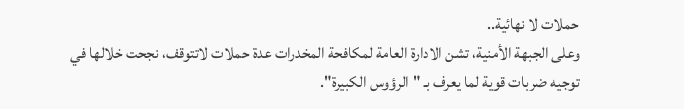حملات لا نهائية..
وعلى الجبهة الأمنية، تشن الادارة العامة لمكافحة المخدرات عدة حملات لاتتوقف، نجحت خلالها في توجيه ضربات قوية لما يعرف بـ "الرؤوس الكبيرة".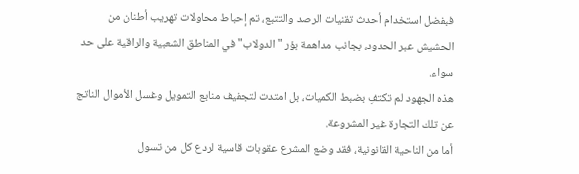فبفضل استخدام أحدث تقنيات الرصد والتتبع، تم إحباط محاولات تهريب أطنان من الحشيش عبر الحدود، بجانب مداهمة بؤر "الدولاب" في المناطق الشعبية والراقية على حد سواء.
هذه الجهود لم تكتفِ بضبط الكميات، بل امتدت لتجفيف منابع التمويل وغسل الأموال الناتج عن تلك التجارة غير المشروعة.
أما من الناحية القانونية، فقد وضع المشرع عقوبات قاسية لردع كل من تسول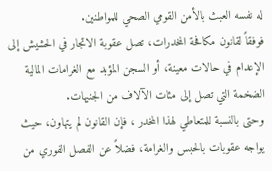له نفسه العبث بالأمن القومي الصحي للمواطنين.
فوفقاً لقانون مكافحة المخدرات، تصل عقوبة الاتجار في الحشيش إلى الإعدام في حالات معينة، أو السجن المؤبد مع الغرامات المالية الضخمة التي تصل إلى مئات الآلاف من الجنيهات.
وحتى بالنسبة للمتعاطي لهذا المخدر ، فإن القانون لم يتهاون، حيث يواجه عقوبات بالحبس والغرامة، فضلاً عن الفصل الفوري من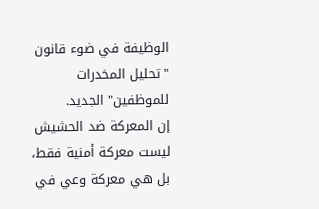الوظيفة في ضوء قانون "تحليل المخدرات للموظفين" الجديد.
إن المعركة ضد الحشيش ليست معركة أمنية فقط، بل هي معركة وعي في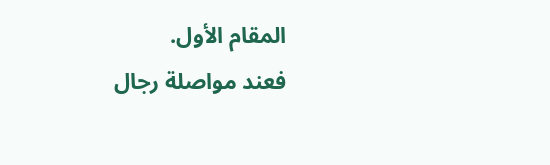المقام الأول.
فعند مواصلة رجال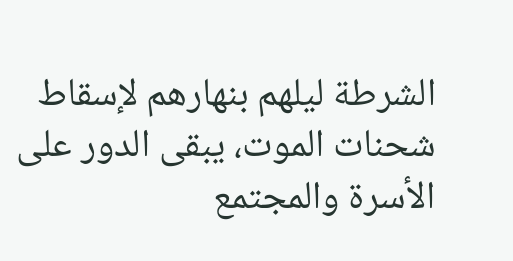الشرطة ليلهم بنهارهم لإسقاط شحنات الموت، يبقى الدور على الأسرة والمجتمع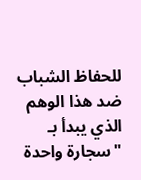للحفاظ الشباب ضد هذا الوهم الذي يبدأ بـ "سجارة واحدة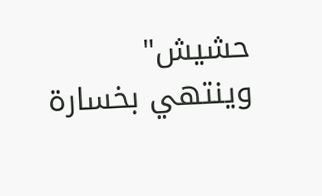حشيش" وينتهي بخسارة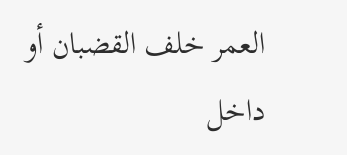العمر خلف القضبان أو داخل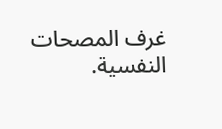غرف المصحات النفسية.